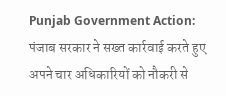Punjab Government Action: पंजाब सरकार ने सख्त कार्रवाई करते हुए अपने चार अधिकारियों को नौकरी से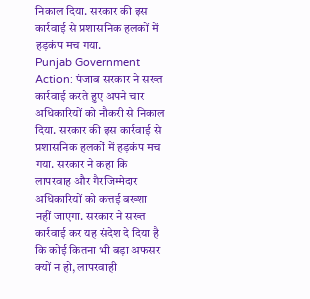निकाल दिया. सरकार की इस कार्रवाई से प्रशासनिक हलकों में हड़कंप मच गया.
Punjab Government Action: पंजाब सरकार ने सख्त कार्रवाई करते हुए अपने चार अधिकारियों को नौकरी से निकाल दिया. सरकार की इस कार्रवाई से प्रशासनिक हलकों में हड़कंप मच गया. सरकार ने कहा कि लापरवाह और गैरजिम्मेदार अधिकारियों को कत्तई बख्शा नहीं जाएगा. सरकार ने सख्त कार्रवाई कर यह संदेश दे दिया है कि कोई कितना भी बड़ा अफसर क्यों न हो, लापरवाही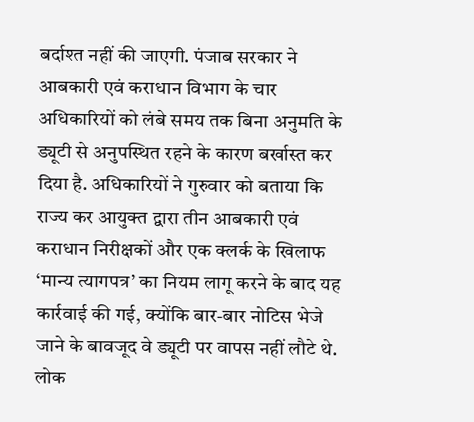बर्दाश्त नहीं की जाएगी. पंजाब सरकार ने आबकारी एवं कराधान विभाग के चार अधिकारियों को लंबे समय तक बिना अनुमति के ड्यूटी से अनुपस्थित रहने के कारण बर्खास्त कर दिया है. अधिकारियों ने गुरुवार को बताया कि राज्य कर आयुक्त द्वारा तीन आबकारी एवं कराधान निरीक्षकों और एक क्लर्क के खिलाफ ‘मान्य त्यागपत्र’ का नियम लागू करने के बाद यह कार्रवाई की गई, क्योंकि बार-बार नोटिस भेजे जाने के बावजूद वे ड्यूटी पर वापस नहीं लौटे थे.
लोक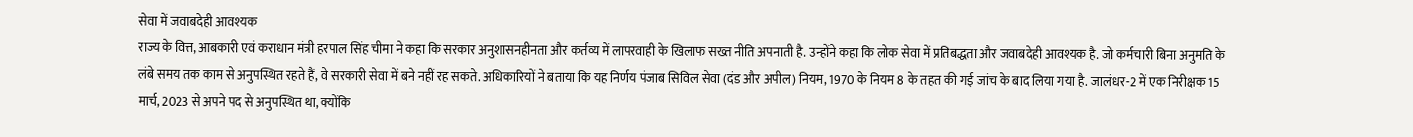सेवा में जवाबदेही आवश्यक
राज्य के वित्त, आबकारी एवं कराधान मंत्री हरपाल सिंह चीमा ने कहा कि सरकार अनुशासनहीनता और कर्तव्य में लापरवाही के खिलाफ सख्त नीति अपनाती है. उन्होंने कहा कि लोक सेवा में प्रतिबद्धता और जवाबदेही आवश्यक है. जो कर्मचारी बिना अनुमति के लंबे समय तक काम से अनुपस्थित रहते हैं, वे सरकारी सेवा में बने नहीं रह सकते. अधिकारियों ने बताया कि यह निर्णय पंजाब सिविल सेवा (दंड और अपील) नियम, 1970 के नियम 8 के तहत की गई जांच के बाद लिया गया है. जालंधर-2 में एक निरीक्षक 15 मार्च, 2023 से अपने पद से अनुपस्थित था, क्योंकि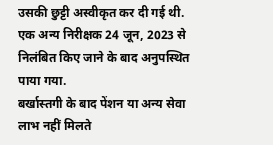उसकी छुट्टी अस्वीकृत कर दी गई थी. एक अन्य निरीक्षक 24 जून, 2023 से निलंबित किए जाने के बाद अनुपस्थित पाया गया.
बर्खास्तगी के बाद पेंशन या अन्य सेवा लाभ नहीं मिलते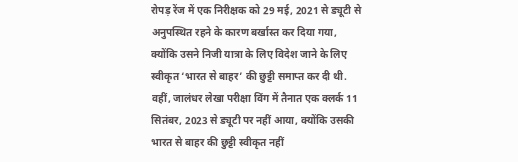रोपड़ रेंज में एक निरीक्षक को 29 मई, 2021 से ड्यूटी से अनुपस्थित रहने के कारण बर्खास्त कर दिया गया, क्योंकि उसने निजी यात्रा के लिए विदेश जाने के लिए स्वीकृत ‘भारत से बाहर’ की छुट्टी समाप्त कर दी थी. वहीं, जालंधर लेखा परीक्षा विंग में तैनात एक क्लर्क 11 सितंबर, 2023 से ड्यूटी पर नहीं आया, क्योंकि उसकी भारत से बाहर की छुट्टी स्वीकृत नहीं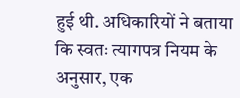हुई थी. अधिकारियों ने बताया कि स्वतः त्यागपत्र नियम के अनुसार, एक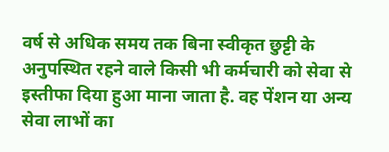वर्ष से अधिक समय तक बिना स्वीकृत छुट्टी के अनुपस्थित रहने वाले किसी भी कर्मचारी को सेवा से इस्तीफा दिया हुआ माना जाता है. वह पेंशन या अन्य सेवा लाभों का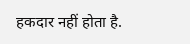हकदार नहीं होता है.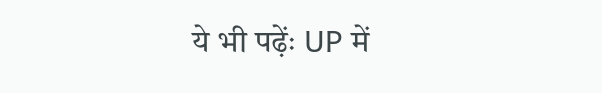ये भी पढ़ेंः UP में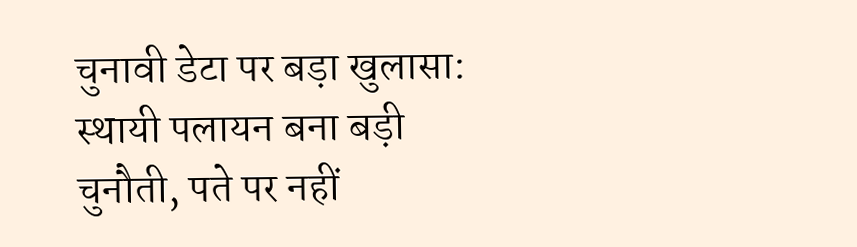चुनावी डेटा पर बड़ा खुलासा: स्थायी पलायन बना बड़ी चुनौती, पते पर नहीं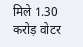मिले 1.30 करोड़ वोटर